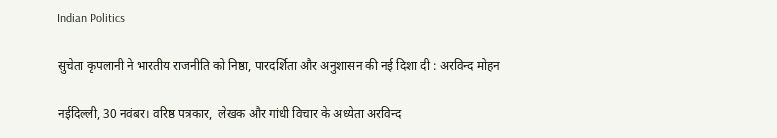Indian Politics

सुचेता कृपलानी ने भारतीय राजनीति को निष्ठा, पारदर्शिता और अनुशासन की नई दिशा दी : अरविन्द मोहन

नईदिल्‍ली, 30 नवंबर। वरिष्ठ पत्रकार,  लेखक और गांधी विचार के अध्येता अरविन्द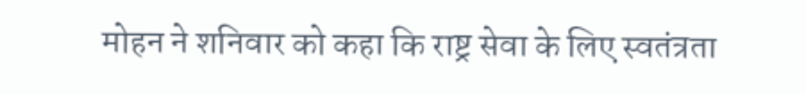मोहन ने शनिवार को कहा कि राष्ट्र सेवा के लिए स्वतंत्रता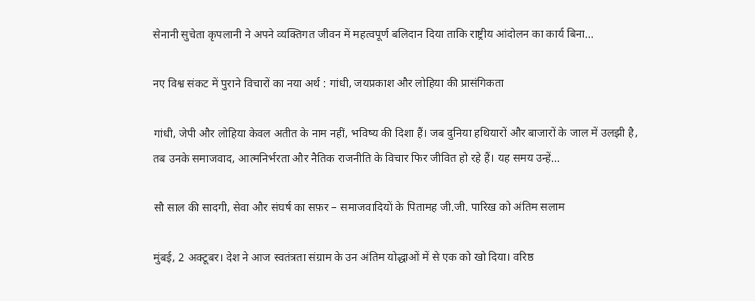सेनानी सुचेता कृपलानी ने अपने व्यक्तिगत जीवन में महत्वपूर्ण बलिदान दिया ताकि राष्ट्रीय आंदोलन का कार्य बिना…

नए विश्व संकट में पुराने विचारों का नया अर्थ : गांधी, जयप्रकाश और लोहिया की प्रासंगिकता

गांधी, जेपी और लोहिया केवल अतीत के नाम नहीं, भविष्य की दिशा हैं। जब दुनिया हथियारों और बाजारों के जाल में उलझी है, तब उनके समाजवाद, आत्मनिर्भरता और नैतिक राजनीति के विचार फिर जीवित हो रहे हैं। यह समय उन्हें…

सौ साल की सादगी, सेवा और संघर्ष का सफ़र – समाजवादियों के पितामह जी.जी. पारिख को अंतिम सलाम

मुंबई, 2 अक्‍टूबर। देश ने आज स्वतंत्रता संग्राम के उन अंतिम योद्धाओं में से एक को खो दिया। वरिष्ठ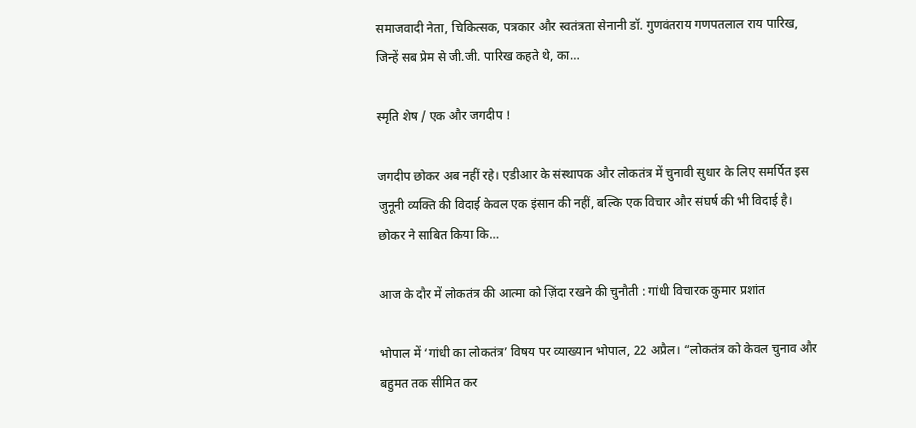समाजवादी नेता, चिकित्सक, पत्रकार और स्वतंत्रता सेनानी डॉ. गुणवंतराय गणपतलाल राय पारिख, जिन्हें सब प्रेम से जी.जी. पारिख कहते थे, का…

स्‍मृति शेष / एक और जगदीप !

जगदीप छोकर अब नहीं रहे। एडीआर के संस्थापक और लोकतंत्र में चुनावी सुधार के लिए समर्पित इस जुनूनी व्यक्ति की विदाई केवल एक इंसान की नहीं, बल्कि एक विचार और संघर्ष की भी विदाई है। छोकर ने साबित किया कि…

आज के दौर में लोकतंत्र की आत्मा को ज़िंदा रखने की चुनौती : गांधी विचारक कुमार प्रशांत

भोपाल में ‘गांधी का लोकतंत्र’ विषय पर व्याख्यान भोपाल, 22 अप्रैल। “लोकतंत्र को केवल चुनाव और बहुमत तक सीमित कर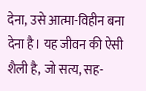देना, उसे आत्मा-विहीन बना देना है। यह जीवन की ऐसी शैली है, जो सत्य, सह-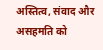अस्तित्व, संवाद और असहमति को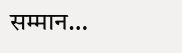सम्मान…